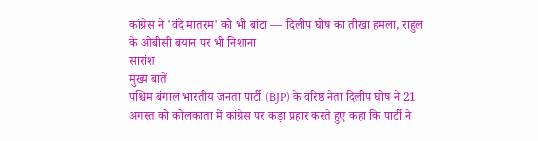कांग्रेस ने 'वंदे मातरम' को भी बांटा — दिलीप घोष का तीखा हमला, राहुल के ओबीसी बयान पर भी निशाना
सारांश
मुख्य बातें
पश्चिम बंगाल भारतीय जनता पार्टी (BJP) के वरिष्ठ नेता दिलीप घोष ने 21 अगस्त को कोलकाता में कांग्रेस पर कड़ा प्रहार करते हुए कहा कि पार्टी ने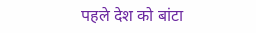पहले देश को बांटा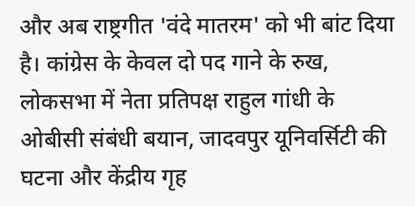और अब राष्ट्रगीत 'वंदे मातरम' को भी बांट दिया है। कांग्रेस के केवल दो पद गाने के रुख, लोकसभा में नेता प्रतिपक्ष राहुल गांधी के ओबीसी संबंधी बयान, जादवपुर यूनिवर्सिटी की घटना और केंद्रीय गृह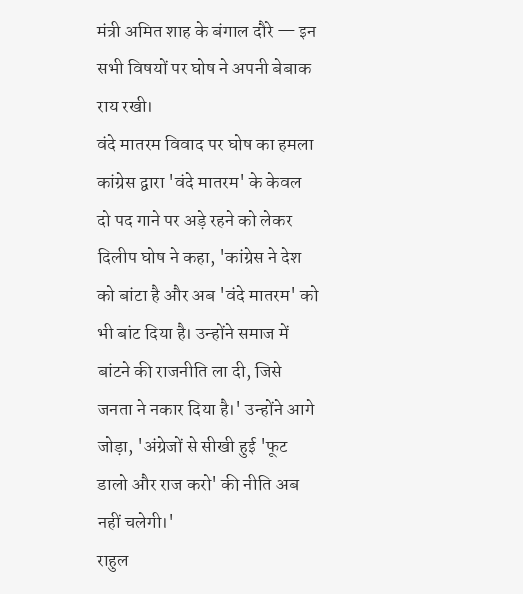मंत्री अमित शाह के बंगाल दौरे — इन सभी विषयों पर घोष ने अपनी बेबाक राय रखी।
वंदे मातरम विवाद पर घोष का हमला
कांग्रेस द्वारा 'वंदे मातरम' के केवल दो पद गाने पर अड़े रहने को लेकर दिलीप घोष ने कहा, 'कांग्रेस ने देश को बांटा है और अब 'वंदे मातरम' को भी बांट दिया है। उन्होंने समाज में बांटने की राजनीति ला दी, जिसे जनता ने नकार दिया है।' उन्होंने आगे जोड़ा, 'अंग्रेजों से सीखी हुई 'फूट डालो और राज करो' की नीति अब नहीं चलेगी।'
राहुल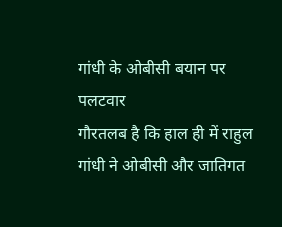गांधी के ओबीसी बयान पर पलटवार
गौरतलब है कि हाल ही में राहुल गांधी ने ओबीसी और जातिगत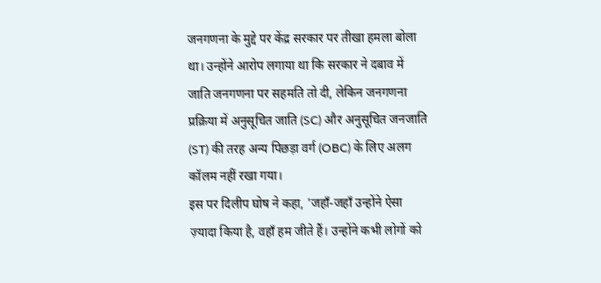जनगणना के मुद्दे पर केंद्र सरकार पर तीखा हमला बोला था। उन्होंने आरोप लगाया था कि सरकार ने दबाव में जाति जनगणना पर सहमति तो दी, लेकिन जनगणना प्रक्रिया में अनुसूचित जाति (SC) और अनुसूचित जनजाति (ST) की तरह अन्य पिछड़ा वर्ग (OBC) के लिए अलग कॉलम नहीं रखा गया।
इस पर दिलीप घोष ने कहा, 'जहाँ-जहाँ उन्होंने ऐसा ज़्यादा किया है, वहाँ हम जीते हैं। उन्होंने कभी लोगों को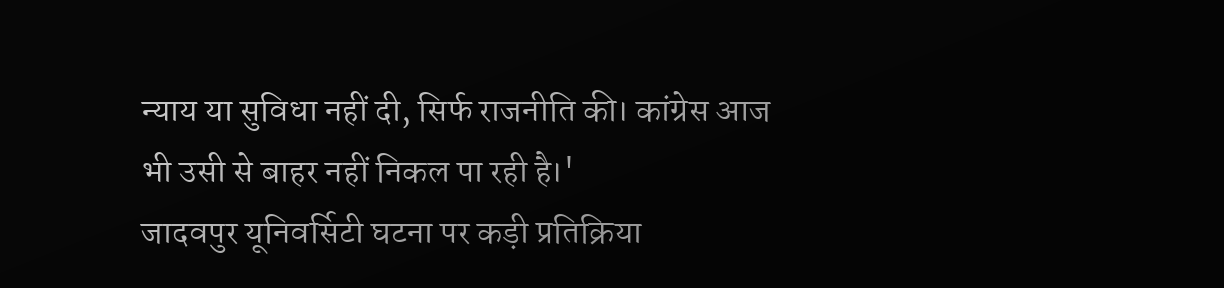न्याय या सुविधा नहीं दी, सिर्फ राजनीति की। कांग्रेस आज भी उसी से बाहर नहीं निकल पा रही है।'
जादवपुर यूनिवर्सिटी घटना पर कड़ी प्रतिक्रिया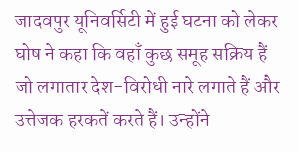जादवपुर यूनिवर्सिटी में हुई घटना को लेकर घोष ने कहा कि वहाँ कुछ समूह सक्रिय हैं जो लगातार देश-विरोधी नारे लगाते हैं और उत्तेजक हरकतें करते हैं। उन्होंने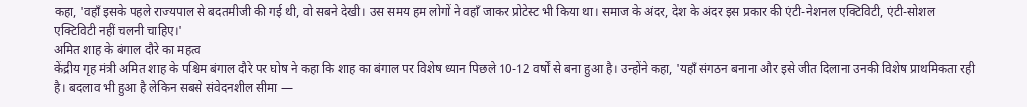कहा, 'वहाँ इसके पहले राज्यपाल से बदतमीजी की गई थी, वो सबने देखी। उस समय हम लोगों ने वहाँ जाकर प्रोटेस्ट भी किया था। समाज के अंदर, देश के अंदर इस प्रकार की एंटी-नेशनल एक्टिविटी, एंटी-सोशल एक्टिविटी नहीं चलनी चाहिए।'
अमित शाह के बंगाल दौरे का महत्व
केंद्रीय गृह मंत्री अमित शाह के पश्चिम बंगाल दौरे पर घोष ने कहा कि शाह का बंगाल पर विशेष ध्यान पिछले 10-12 वर्षों से बना हुआ है। उन्होंने कहा, 'यहाँ संगठन बनाना और इसे जीत दिलाना उनकी विशेष प्राथमिकता रही है। बदलाव भी हुआ है लेकिन सबसे संवेदनशील सीमा —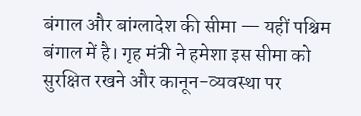बंगाल और बांग्लादेश की सीमा — यहीं पश्चिम बंगाल में है। गृह मंत्री ने हमेशा इस सीमा को सुरक्षित रखने और कानून-व्यवस्था पर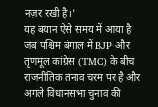नज़र रखी है।'
यह बयान ऐसे समय में आया है जब पश्चिम बंगाल में BJP और तृणमूल कांग्रेस (TMC) के बीच राजनीतिक तनाव चरम पर है और अगले विधानसभा चुनाव की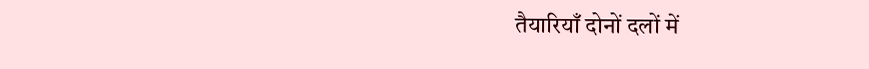तैयारियाँ दोनों दलों में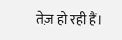तेज़ हो रही हैं।